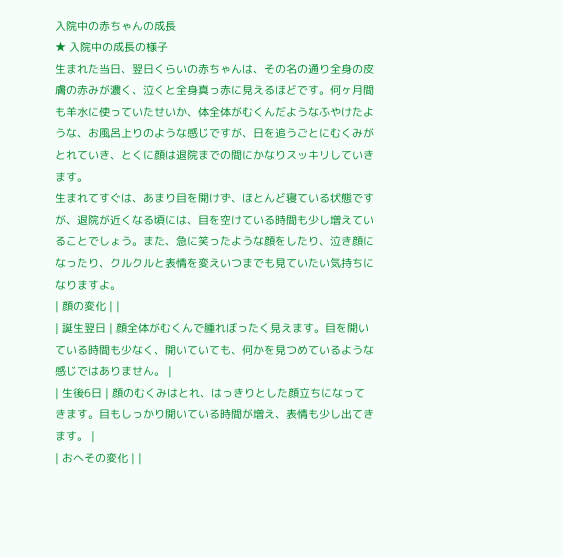入院中の赤ちゃんの成長
★ 入院中の成長の様子
生まれた当日、翌日くらいの赤ちゃんは、その名の通り全身の皮膚の赤みが濃く、泣くと全身真っ赤に見えるほどです。何ヶ月間も羊水に使っていたせいか、体全体がむくんだようなふやけたような、お風呂上りのような感じですが、日を追うごとにむくみがとれていき、とくに顔は退院までの間にかなりスッキリしていきます。
生まれてすぐは、あまり目を開けず、ほとんど寝ている状態ですが、退院が近くなる頃には、目を空けている時間も少し増えていることでしょう。また、急に笑ったような顔をしたり、泣き顔になったり、クルクルと表情を変えいつまでも見ていたい気持ちになりますよ。
| 顔の変化 | |
| 誕生翌日 | 顔全体がむくんで腫れぼったく見えます。目を開いている時間も少なく、開いていても、何かを見つめているような感じではありません。 |
| 生後6日 | 顔のむくみはとれ、はっきりとした顔立ちになってきます。目もしっかり開いている時間が増え、表情も少し出てきます。 |
| おへその変化 | |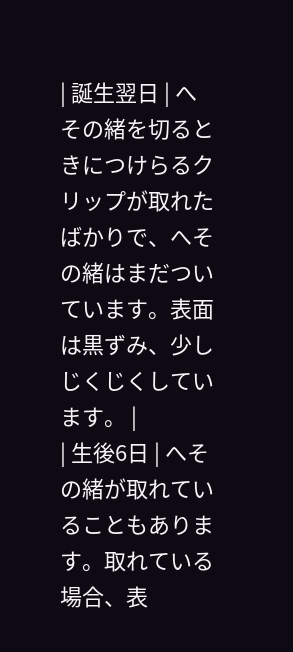| 誕生翌日 | へその緒を切るときにつけらるクリップが取れたばかりで、へその緒はまだついています。表面は黒ずみ、少しじくじくしています。 |
| 生後6日 | へその緒が取れていることもあります。取れている場合、表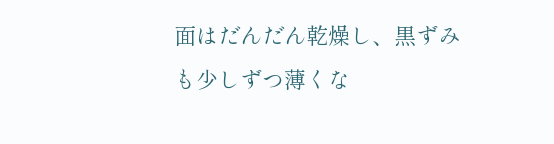面はだんだん乾燥し、黒ずみも少しずつ薄くな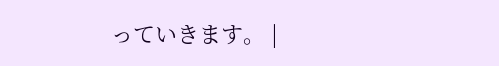っていきます。 |